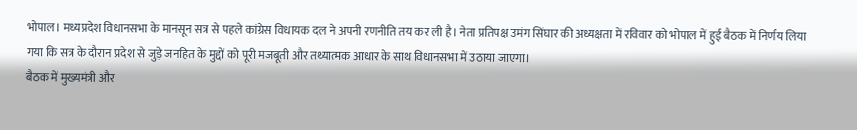भोपाल। मध्यप्रदेश विधानसभा के मानसून सत्र से पहले कांग्रेस विधायक दल ने अपनी रणनीति तय कर ली है। नेता प्रतिपक्ष उमंग सिंघार की अध्यक्षता में रविवार को भोपाल में हुई बैठक में निर्णय लिया गया कि सत्र के दौरान प्रदेश से जुड़े जनहित के मुद्दों को पूरी मजबूती और तथ्यात्मक आधार के साथ विधानसभा में उठाया जाएगा।
बैठक में मुख्यमंत्री और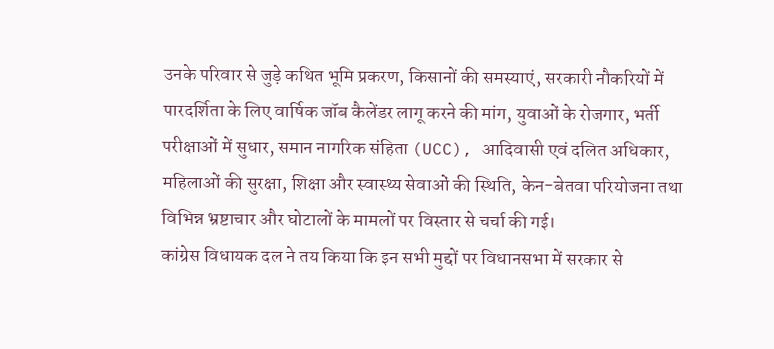उनके परिवार से जुड़े कथित भूमि प्रकरण, किसानों की समस्याएं, सरकारी नौकरियों में पारदर्शिता के लिए वार्षिक जॉब कैलेंडर लागू करने की मांग, युवाओं के रोजगार, भर्ती परीक्षाओं में सुधार, समान नागरिक संहिता (UCC), आदिवासी एवं दलित अधिकार, महिलाओं की सुरक्षा, शिक्षा और स्वास्थ्य सेवाओं की स्थिति, केन-बेतवा परियोजना तथा विभिन्न भ्रष्टाचार और घोटालों के मामलों पर विस्तार से चर्चा की गई।
कांग्रेस विधायक दल ने तय किया कि इन सभी मुद्दों पर विधानसभा में सरकार से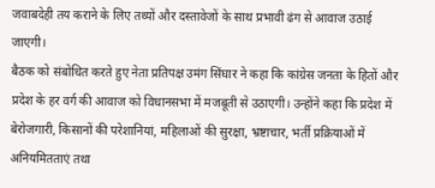जवाबदेही तय कराने के लिए तथ्यों और दस्तावेजों के साथ प्रभावी ढंग से आवाज उठाई जाएगी।
बैठक को संबोधित करते हुए नेता प्रतिपक्ष उमंग सिंघार ने कहा कि कांग्रेस जनता के हितों और प्रदेश के हर वर्ग की आवाज को विधानसभा में मजबूती से उठाएगी। उन्होंने कहा कि प्रदेश में बेरोजगारी, किसानों की परेशानियां, महिलाओं की सुरक्षा, भ्रष्टाचार, भर्ती प्रक्रियाओं में अनियमितताएं तथा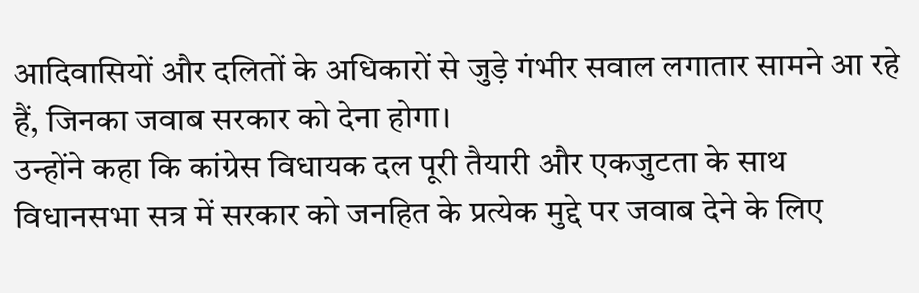आदिवासियों और दलितों के अधिकारों से जुड़े गंभीर सवाल लगातार सामने आ रहे हैं, जिनका जवाब सरकार को देना होगा।
उन्होंने कहा कि कांग्रेस विधायक दल पूरी तैयारी और एकजुटता के साथ विधानसभा सत्र में सरकार को जनहित के प्रत्येक मुद्दे पर जवाब देने के लिए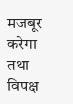मजबूर करेगा तथा विपक्ष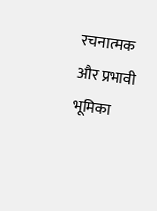रचनात्मक और प्रभावी भूमिका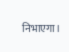निभाएगा।